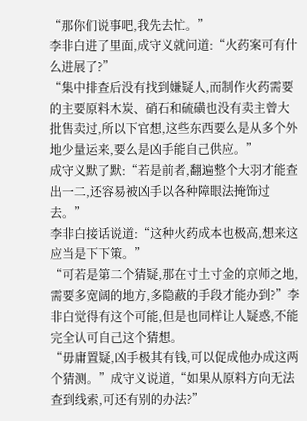“那你们说事吧,我先去忙。”
李非白进了里面,成守义就问道:“火药案可有什么进展了?”
“集中排查后没有找到嫌疑人,而制作火药需要的主要原料木炭、硝石和硫磺也没有卖主曾大批售卖过,所以下官想,这些东西要么是从多个外地少量运来,要么是凶手能自己供应。”
成守义默了默:“若是前者,翻遍整个大羽才能查出一二,还容易被凶手以各种障眼法掩饰过去。”
李非白接话说道:“这种火药成本也极高,想来这应当是下下策。”
“可若是第二个猜疑,那在寸土寸金的京师之地,需要多宽阔的地方,多隐蔽的手段才能办到?”李非白觉得有这个可能,但是也同样让人疑惑,不能完全认可自己这个猜想。
“毋庸置疑,凶手极其有钱,可以促成他办成这两个猜测。”成守义说道,“如果从原料方向无法查到线索,可还有别的办法?”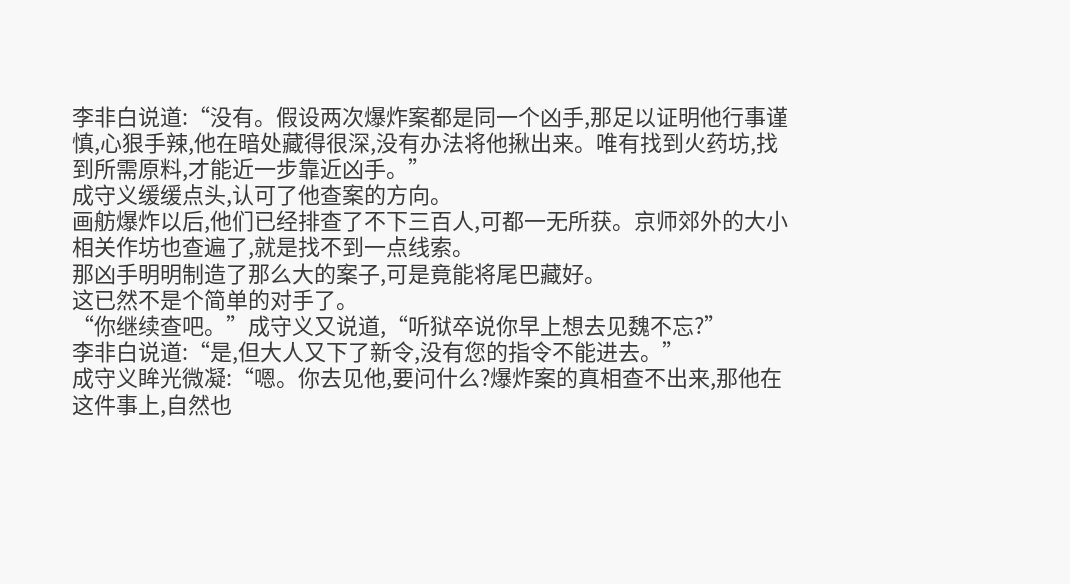李非白说道:“没有。假设两次爆炸案都是同一个凶手,那足以证明他行事谨慎,心狠手辣,他在暗处藏得很深,没有办法将他揪出来。唯有找到火药坊,找到所需原料,才能近一步靠近凶手。”
成守义缓缓点头,认可了他查案的方向。
画舫爆炸以后,他们已经排查了不下三百人,可都一无所获。京师郊外的大小相关作坊也查遍了,就是找不到一点线索。
那凶手明明制造了那么大的案子,可是竟能将尾巴藏好。
这已然不是个简单的对手了。
“你继续查吧。”成守义又说道,“听狱卒说你早上想去见魏不忘?”
李非白说道:“是,但大人又下了新令,没有您的指令不能进去。”
成守义眸光微凝:“嗯。你去见他,要问什么?爆炸案的真相查不出来,那他在这件事上,自然也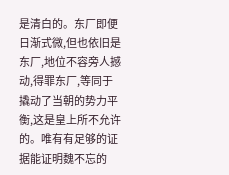是清白的。东厂即便日渐式微,但也依旧是东厂,地位不容旁人撼动,得罪东厂,等同于撬动了当朝的势力平衡,这是皇上所不允许的。唯有有足够的证据能证明魏不忘的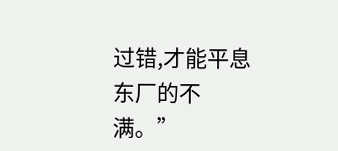过错,才能平息东厂的不满。”